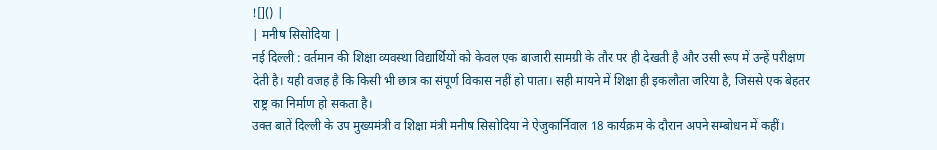![]() |
| मनीष सिसोदिया |
नई दिल्ली : वर्तमान की शिक्षा व्यवस्था विद्यार्थियों को केवल एक बाजारी सामग्री के तौर पर ही देखती है और उसी रूप में उन्हें परीक्षण देती है। यही वजह है कि किसी भी छात्र का संपूर्ण विकास नहीं हो पाता। सही मायने में शिक्षा ही इकलौता जरिया है, जिससे एक बेहतर राष्ट्र का निर्माण हो सकता है।
उक्त बातें दिल्ली के उप मुख्यमंत्री व शिक्षा मंत्री मनीष सिसोदिया ने ऐजुकार्निवाल 18 कार्यक्रम के दौरान अपने सम्बोधन में कहीं।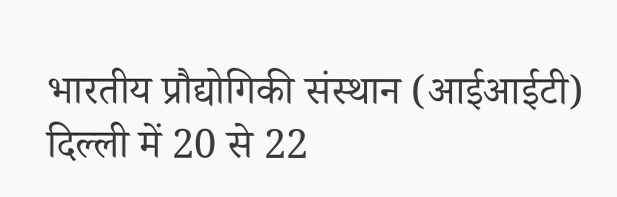भारतीय प्रौद्योगिकी संस्थान (आईआईटी) दिल्ली में 20 से 22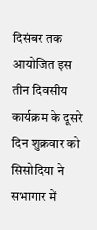दिसंबर तक आयोजित इस तीन दिवसीय कार्यक्रम के दूसरे दिन शुक्रवार को सिसोदिया ने सभागार में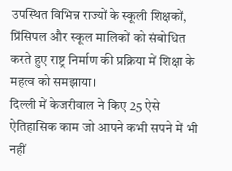उपस्थित विभिन्न राज्यों के स्कूली शिक्षकों, प्रिंसिपल और स्कूल मालिकों को संबोधित करते हुए राष्ट्र निर्माण की प्रक्रिया में शिक्षा के महत्व को समझाया।
दिल्ली में केजरीवाल ने किए 25 ऐसे ऐतिहासिक काम जो आपने कभी सपने में भी नहीं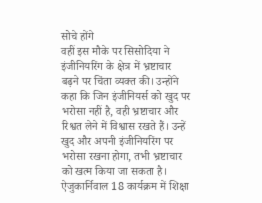सोचे होंगे
वहीं इस मौके पर सिसोदिया ने इंजीनियरिंग के क्षेत्र में भ्रष्टाचार बढ़ने पर चिंता व्यक्त की। उन्होंने कहा कि जिन इंजीनियर्स को खुद पर भरोसा नहीं है, वही भ्रष्टाचार और रिश्वत लेने में विश्वास रखते हैं। उन्हें खुद और अपनी इंजीनियरिंग पर भरोसा रखना होगा, तभी भ्रष्टाचार को खत्म किया जा सकता है।
ऐजुकार्निवाल 18 कार्यक्रम में शिक्षा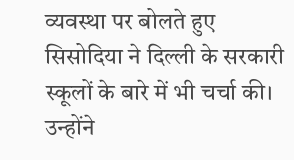व्यवस्था पर बोलते हुए सिसोदिया ने दिल्ली के सरकारी स्कूलों के बारे में भी चर्चा की। उन्होंने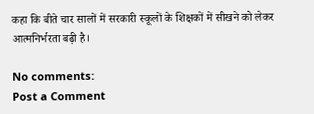कहा कि बीते चार सालों में सरकारी स्कूलों के शिक्षकों में सीखने को लेकर आत्मनिर्भरता बढ़ी है।

No comments:
Post a Comment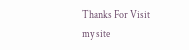Thanks For Visit my site